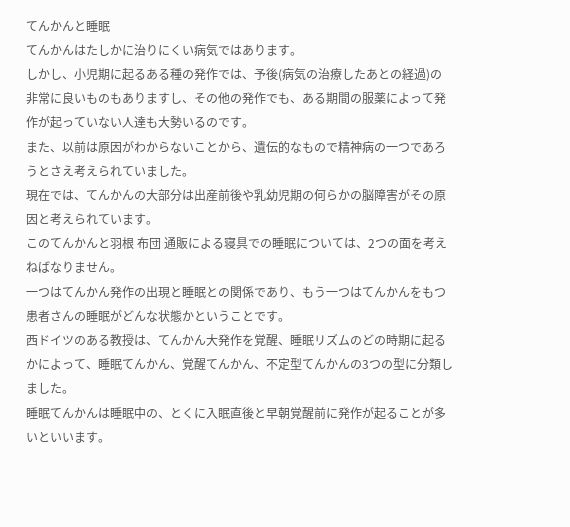てんかんと睡眠
てんかんはたしかに治りにくい病気ではあります。
しかし、小児期に起るある種の発作では、予後(病気の治療したあとの経過)の非常に良いものもありますし、その他の発作でも、ある期間の服薬によって発作が起っていない人達も大勢いるのです。
また、以前は原因がわからないことから、遺伝的なもので精神病の一つであろうとさえ考えられていました。
現在では、てんかんの大部分は出産前後や乳幼児期の何らかの脳障害がその原因と考えられています。
このてんかんと羽根 布団 通販による寝具での睡眠については、2つの面を考えねばなりません。
一つはてんかん発作の出現と睡眠との関係であり、もう一つはてんかんをもつ患者さんの睡眠がどんな状態かということです。
西ドイツのある教授は、てんかん大発作を覚醒、睡眠リズムのどの時期に起るかによって、睡眠てんかん、覚醒てんかん、不定型てんかんの3つの型に分類しました。
睡眠てんかんは睡眠中の、とくに入眠直後と早朝覚醒前に発作が起ることが多いといいます。